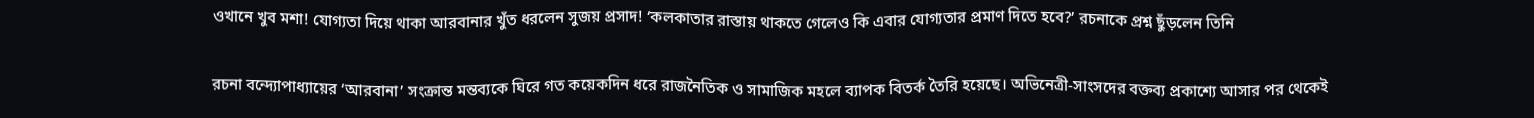ওখানে খুব মশা! যোগ্যতা দিয়ে থাকা আরবানার খুঁত ধরলেন সুজয় প্রসাদ! ‘কলকাতার রাস্তায় থাকতে গেলেও কি এবার যোগ্যতার প্রমাণ দিতে হবে?’ রচনাকে প্রশ্ন ছুঁড়লেন তিনি

রচনা বন্দ্যোপাধ্যায়ের ‘আরবানা’ সংক্রান্ত মন্তব্যকে ঘিরে গত কয়েকদিন ধরে রাজনৈতিক ও সামাজিক মহলে ব্যাপক বিতর্ক তৈরি হয়েছে। অভিনেত্রী-সাংসদের বক্তব্য প্রকাশ্যে আসার পর থেকেই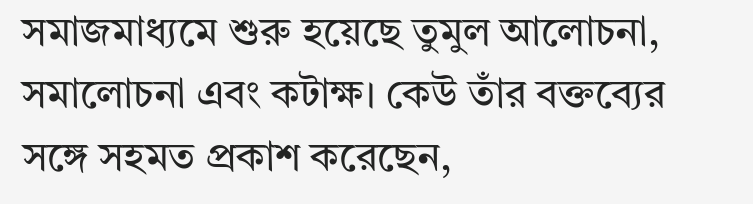সমাজমাধ্যমে শুরু হয়েছে তুমুল আলোচনা, সমালোচনা এবং কটাক্ষ। কেউ তাঁর বক্তব্যের সঙ্গে সহমত প্রকাশ করেছেন,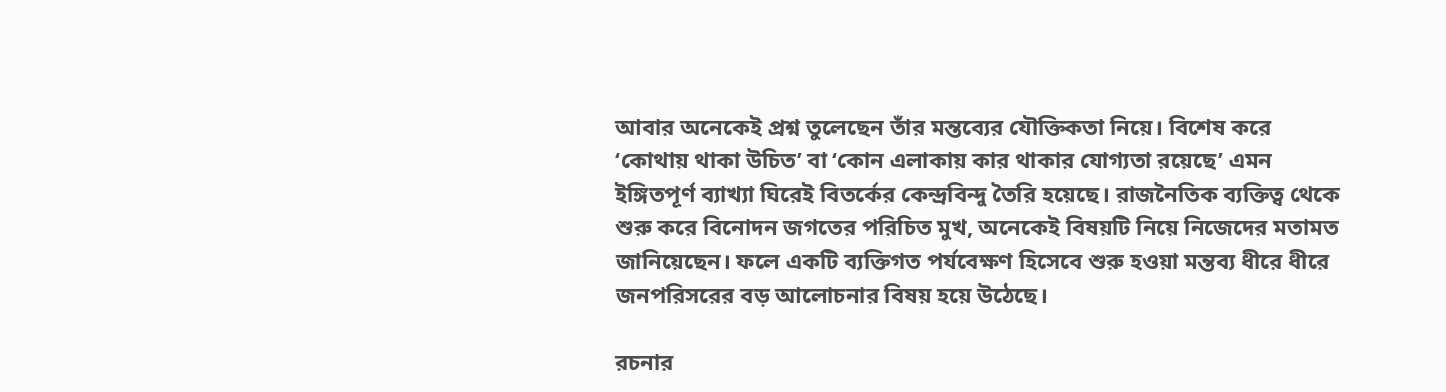আবার অনেকেই প্রশ্ন তুলেছেন তাঁর মন্তব্যের যৌক্তিকতা নিয়ে। বিশেষ করে ‘কোথায় থাকা উচিত’ বা ‘কোন এলাকায় কার থাকার যোগ্যতা রয়েছে’ এমন ইঙ্গিতপূর্ণ ব্যাখ্যা ঘিরেই বিতর্কের কেন্দ্রবিন্দু তৈরি হয়েছে। রাজনৈতিক ব্যক্তিত্ব থেকে শুরু করে বিনোদন জগতের পরিচিত মুখ, অনেকেই বিষয়টি নিয়ে নিজেদের মতামত জানিয়েছেন। ফলে একটি ব্যক্তিগত পর্যবেক্ষণ হিসেবে শুরু হওয়া মন্তব্য ধীরে ধীরে জনপরিসরের বড় আলোচনার বিষয় হয়ে উঠেছে।

রচনার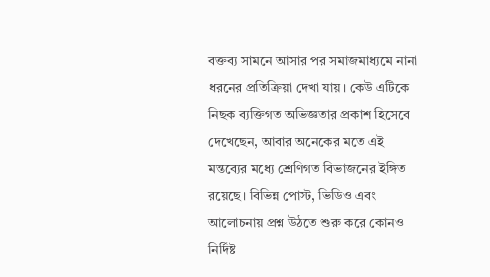বক্তব্য সামনে আসার পর সমাজমাধ্যমে নানা ধরনের প্রতিক্রিয়া দেখা যায়। কেউ এটিকে নিছক ব্যক্তিগত অভিজ্ঞতার প্রকাশ হিসেবে দেখেছেন, আবার অনেকের মতে এই মন্তব্যের মধ্যে শ্রেণিগত বিভাজনের ইঙ্গিত রয়েছে। বিভিন্ন পোস্ট, ভিডিও এবং আলোচনায় প্রশ্ন উঠতে শুরু করে কোনও নির্দিষ্ট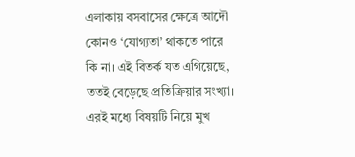এলাকায় বসবাসের ক্ষেত্রে আদৌ কোনও ‘যোগ্যতা’ থাকতে পারে কি না। এই বিতর্ক যত এগিয়েছে, ততই বেড়েছে প্রতিক্রিয়ার সংখ্যা। এরই মধ্যে বিষয়টি নিয়ে মুখ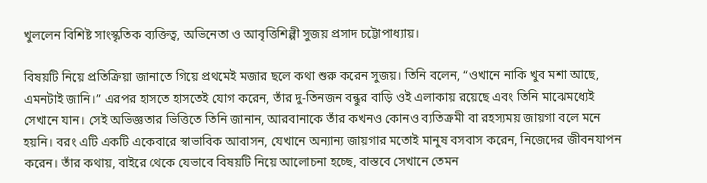খুললেন বিশিষ্ট সাংস্কৃতিক ব্যক্তিত্ব, অভিনেতা ও আবৃত্তিশিল্পী সুজয় প্রসাদ চট্টোপাধ্যায়।

বিষয়টি নিয়ে প্রতিক্রিয়া জানাতে গিয়ে প্রথমেই মজার ছলে কথা শুরু করেন সুজয়। তিনি বলেন, “ওখানে নাকি খুব মশা আছে, এমনটাই জানি।” এরপর হাসতে হাসতেই যোগ করেন, তাঁর দু-তিনজন বন্ধুর বাড়ি ওই এলাকায় রয়েছে এবং তিনি মাঝেমধ্যেই সেখানে যান। সেই অভিজ্ঞতার ভিত্তিতে তিনি জানান, আরবানাকে তাঁর কখনও কোনও ব্যতিক্রমী বা রহস্যময় জায়গা বলে মনে হয়নি। বরং এটি একটি একেবারে স্বাভাবিক আবাসন, যেখানে অন্যান্য জায়গার মতোই মানুষ বসবাস করেন, নিজেদের জীবনযাপন করেন। তাঁর কথায়, বাইরে থেকে যেভাবে বিষয়টি নিয়ে আলোচনা হচ্ছে, বাস্তবে সেখানে তেমন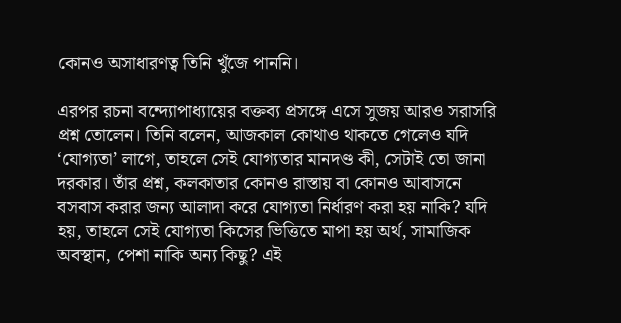কোনও অসাধারণত্ব তিনি খুঁজে পাননি।

এরপর রচনা বন্দ্যোপাধ্যায়ের বক্তব্য প্রসঙ্গে এসে সুজয় আরও সরাসরি প্রশ্ন তোলেন। তিনি বলেন, আজকাল কোথাও থাকতে গেলেও যদি ‘যোগ্যতা’ লাগে, তাহলে সেই যোগ্যতার মানদণ্ড কী, সেটাই তো জানা দরকার। তাঁর প্রশ্ন, কলকাতার কোনও রাস্তায় বা কোনও আবাসনে বসবাস করার জন্য আলাদা করে যোগ্যতা নির্ধারণ করা হয় নাকি? যদি হয়, তাহলে সেই যোগ্যতা কিসের ভিত্তিতে মাপা হয় অর্থ, সামাজিক অবস্থান, পেশা নাকি অন্য কিছু? এই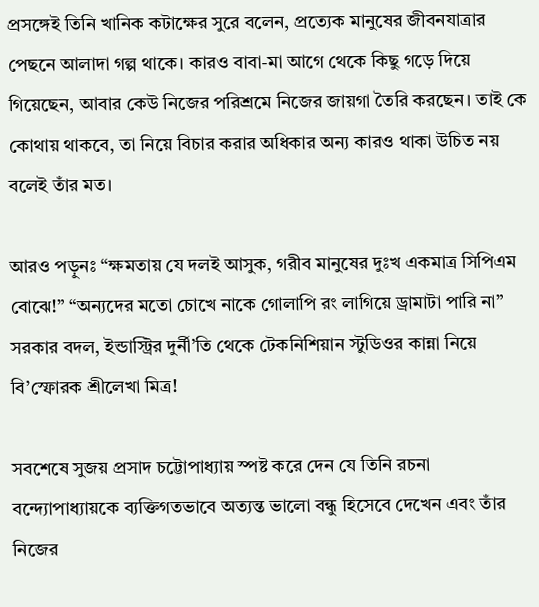প্রসঙ্গেই তিনি খানিক কটাক্ষের সুরে বলেন, প্রত্যেক মানুষের জীবনযাত্রার পেছনে আলাদা গল্প থাকে। কারও বাবা-মা আগে থেকে কিছু গড়ে দিয়ে গিয়েছেন, আবার কেউ নিজের পরিশ্রমে নিজের জায়গা তৈরি করছেন। তাই কে কোথায় থাকবে, তা নিয়ে বিচার করার অধিকার অন্য কারও থাকা উচিত নয় বলেই তাঁর মত।

আরও পড়ুনঃ “ক্ষমতায় যে দলই আসুক, গরীব মানুষের দুঃখ একমাত্র সিপিএম বোঝে!” “অন্যদের মতো চোখে নাকে গোলাপি রং লাগিয়ে ড্রামাটা পারি না” সরকার বদল, ইন্ডাস্ট্রির দুর্নী’তি থেকে টেকনিশিয়ান স্টুডিওর কান্না নিয়ে বি’স্ফোরক শ্রীলেখা মিত্র!

সবশেষে সুজয় প্রসাদ চট্টোপাধ্যায় স্পষ্ট করে দেন যে তিনি রচনা বন্দ্যোপাধ্যায়কে ব্যক্তিগতভাবে অত্যন্ত ভালো বন্ধু হিসেবে দেখেন এবং তাঁর নিজের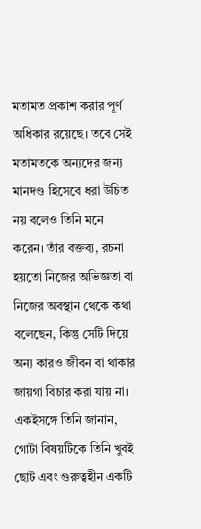মতামত প্রকাশ করার পূর্ণ অধিকার রয়েছে। তবে সেই মতামতকে অন্যদের জন্য মানদণ্ড হিসেবে ধরা উচিত নয় বলেও তিনি মনে করেন। তাঁর বক্তব্য, রচনা হয়তো নিজের অভিজ্ঞতা বা নিজের অবস্থান থেকে কথা বলেছেন, কিন্তু সেটি দিয়ে অন্য কারও জীবন বা থাকার জায়গা বিচার করা যায় না। একইসঙ্গে তিনি জানান, গোটা বিষয়টিকে তিনি খুবই ছোট এবং গুরুত্বহীন একটি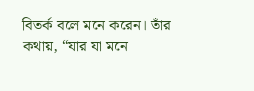বিতর্ক বলে মনে করেন। তাঁর কথায়, “যার যা মনে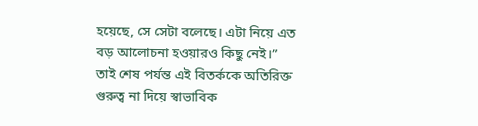হয়েছে, সে সেটা বলেছে। এটা নিয়ে এত বড় আলোচনা হওয়ারও কিছু নেই।” তাই শেষ পর্যন্ত এই বিতর্ককে অতিরিক্ত গুরুত্ব না দিয়ে স্বাভাবিক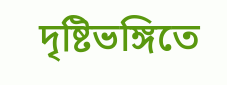দৃষ্টিভঙ্গিতে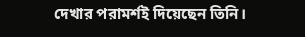দেখার পরামর্শই দিয়েছেন তিনি।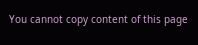You cannot copy content of this page